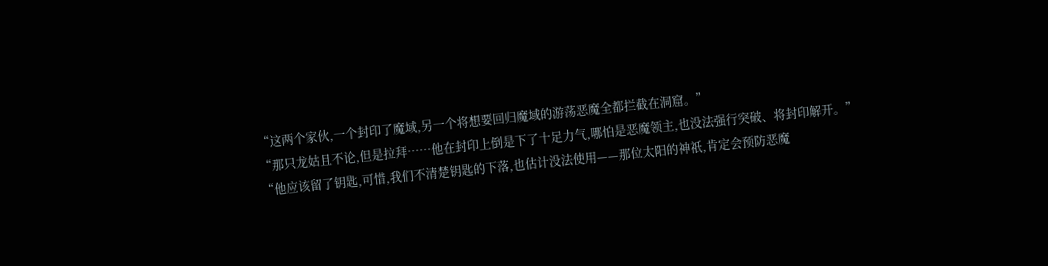“这两个家伙,一个封印了魔域,另一个将想要回归魔域的游荡恶魔全都拦截在洞窟。”
“那只龙姑且不论,但是拉拜……他在封印上倒是下了十足力气,哪怕是恶魔领主,也没法强行突破、将封印解开。”
“他应该留了钥匙,可惜,我们不清楚钥匙的下落,也估计没法使用——那位太阳的神祇,肯定会预防恶魔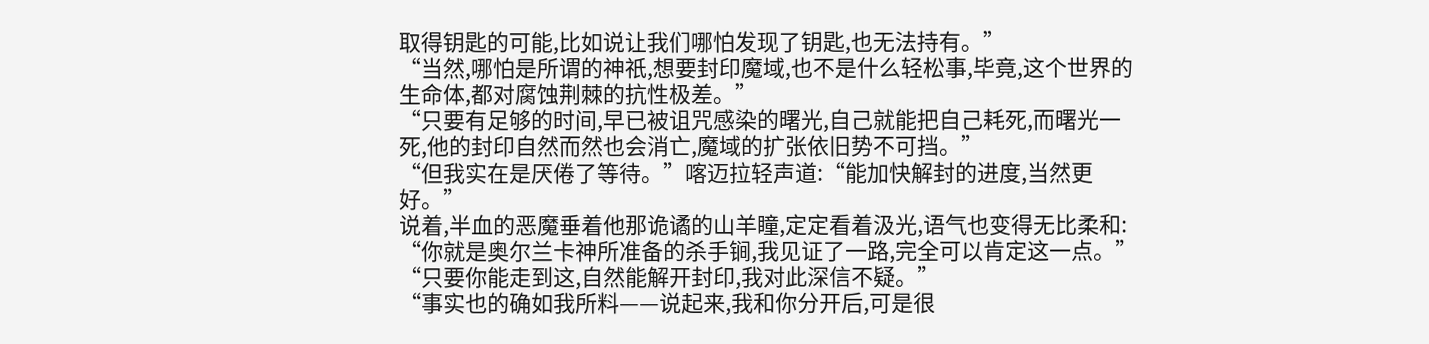取得钥匙的可能,比如说让我们哪怕发现了钥匙,也无法持有。”
“当然,哪怕是所谓的神祇,想要封印魔域,也不是什么轻松事,毕竟,这个世界的生命体,都对腐蚀荆棘的抗性极差。”
“只要有足够的时间,早已被诅咒感染的曙光,自己就能把自己耗死,而曙光一死,他的封印自然而然也会消亡,魔域的扩张依旧势不可挡。”
“但我实在是厌倦了等待。”喀迈拉轻声道:“能加快解封的进度,当然更好。”
说着,半血的恶魔垂着他那诡谲的山羊瞳,定定看着汲光,语气也变得无比柔和:
“你就是奥尔兰卡神所准备的杀手锏,我见证了一路,完全可以肯定这一点。”
“只要你能走到这,自然能解开封印,我对此深信不疑。”
“事实也的确如我所料——说起来,我和你分开后,可是很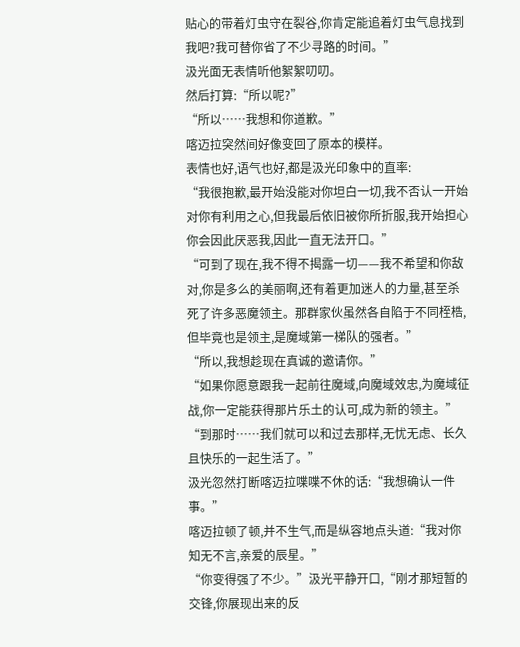贴心的带着灯虫守在裂谷,你肯定能追着灯虫气息找到我吧?我可替你省了不少寻路的时间。”
汲光面无表情听他絮絮叨叨。
然后打算:“所以呢?”
“所以……我想和你道歉。”
喀迈拉突然间好像变回了原本的模样。
表情也好,语气也好,都是汲光印象中的直率:
“我很抱歉,最开始没能对你坦白一切,我不否认一开始对你有利用之心,但我最后依旧被你所折服,我开始担心你会因此厌恶我,因此一直无法开口。”
“可到了现在,我不得不揭露一切——我不希望和你敌对,你是多么的美丽啊,还有着更加迷人的力量,甚至杀死了许多恶魔领主。那群家伙虽然各自陷于不同桎梏,但毕竟也是领主,是魔域第一梯队的强者。”
“所以,我想趁现在真诚的邀请你。”
“如果你愿意跟我一起前往魔域,向魔域效忠,为魔域征战,你一定能获得那片乐土的认可,成为新的领主。”
“到那时……我们就可以和过去那样,无忧无虑、长久且快乐的一起生活了。”
汲光忽然打断喀迈拉喋喋不休的话:“我想确认一件事。”
喀迈拉顿了顿,并不生气,而是纵容地点头道:“我对你知无不言,亲爱的辰星。”
“你变得强了不少。”汲光平静开口,“刚才那短暂的交锋,你展现出来的反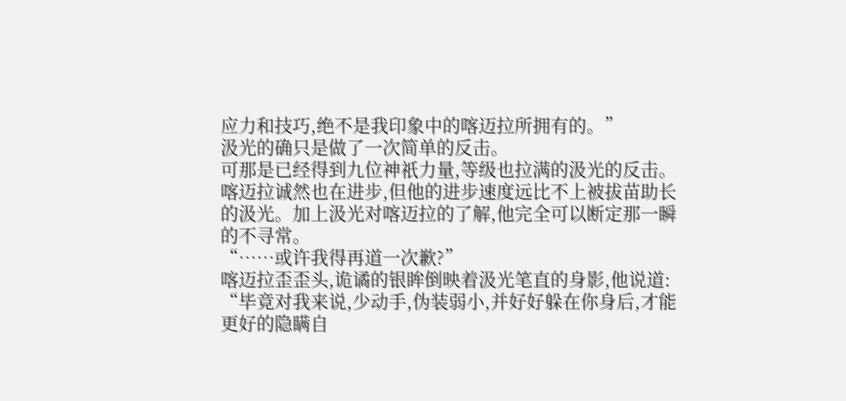应力和技巧,绝不是我印象中的喀迈拉所拥有的。”
汲光的确只是做了一次简单的反击。
可那是已经得到九位神祇力量,等级也拉满的汲光的反击。
喀迈拉诚然也在进步,但他的进步速度远比不上被拔苗助长的汲光。加上汲光对喀迈拉的了解,他完全可以断定那一瞬的不寻常。
“……或许我得再道一次歉?”
喀迈拉歪歪头,诡谲的银眸倒映着汲光笔直的身影,他说道:
“毕竟对我来说,少动手,伪装弱小,并好好躲在你身后,才能更好的隐瞒自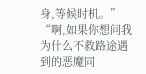身,等候时机。”
“啊,如果你想问我为什么不救路途遇到的恶魔同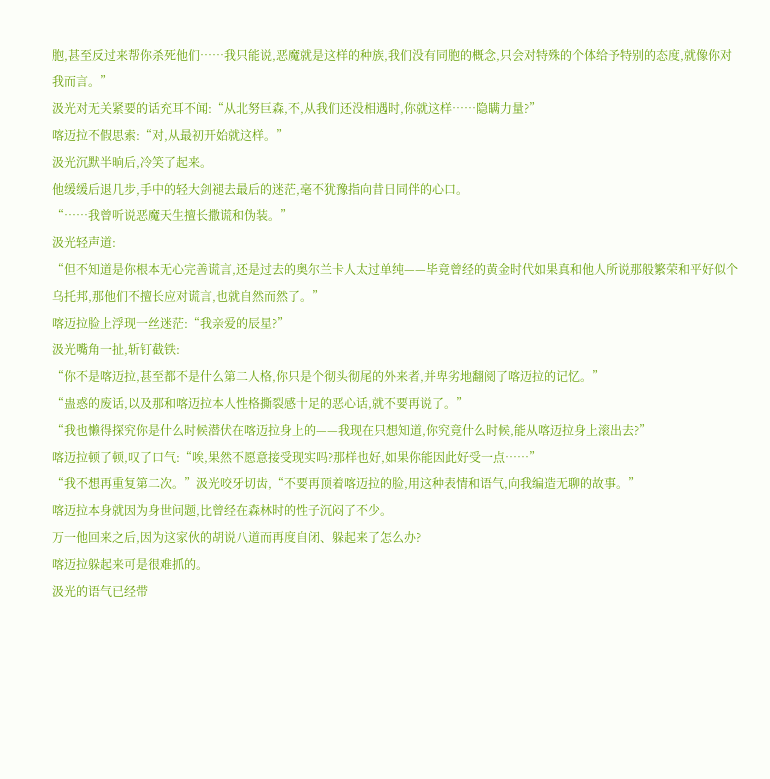胞,甚至反过来帮你杀死他们……我只能说,恶魔就是这样的种族,我们没有同胞的概念,只会对特殊的个体给予特别的态度,就像你对我而言。”
汲光对无关紧要的话充耳不闻:“从北努巨森,不,从我们还没相遇时,你就这样……隐瞒力量?”
喀迈拉不假思索:“对,从最初开始就这样。”
汲光沉默半晌后,冷笑了起来。
他缓缓后退几步,手中的轻大剑褪去最后的迷茫,毫不犹豫指向昔日同伴的心口。
“……我曾听说恶魔天生擅长撒谎和伪装。”
汲光轻声道:
“但不知道是你根本无心完善谎言,还是过去的奥尔兰卡人太过单纯——毕竟曾经的黄金时代如果真和他人所说那般繁荣和平好似个乌托邦,那他们不擅长应对谎言,也就自然而然了。”
喀迈拉脸上浮现一丝迷茫:“我亲爱的辰星?”
汲光嘴角一扯,斩钉截铁:
“你不是喀迈拉,甚至都不是什么第二人格,你只是个彻头彻尾的外来者,并卑劣地翻阅了喀迈拉的记忆。”
“蛊惑的废话,以及那和喀迈拉本人性格撕裂感十足的恶心话,就不要再说了。”
“我也懒得探究你是什么时候潜伏在喀迈拉身上的——我现在只想知道,你究竟什么时候,能从喀迈拉身上滚出去?”
喀迈拉顿了顿,叹了口气:“唉,果然不愿意接受现实吗?那样也好,如果你能因此好受一点……”
“我不想再重复第二次。”汲光咬牙切齿,“不要再顶着喀迈拉的脸,用这种表情和语气,向我编造无聊的故事。”
喀迈拉本身就因为身世问题,比曾经在森林时的性子沉闷了不少。
万一他回来之后,因为这家伙的胡说八道而再度自闭、躲起来了怎么办?
喀迈拉躲起来可是很难抓的。
汲光的语气已经带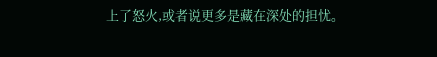上了怒火,或者说更多是藏在深处的担忧。